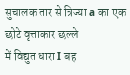सुचालक तार से त्रिज्या a का एक छोटे वृत्ताकार छल्ले
में विद्युत धारा I बह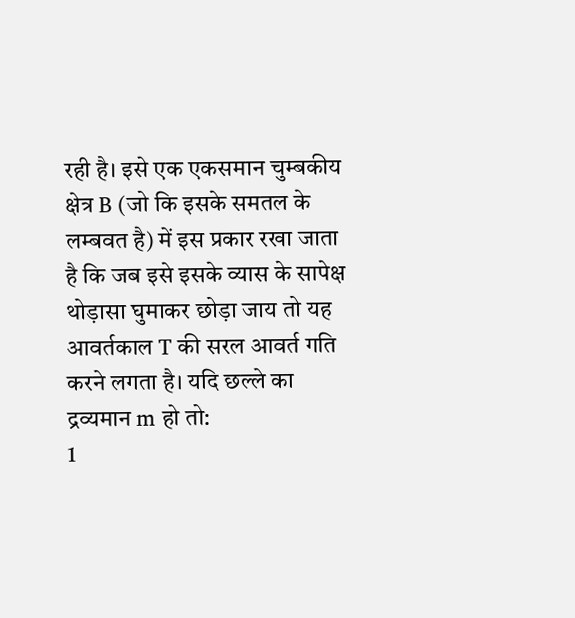रही है। इसे एक एकसमान चुम्बकीय क्षेत्र B (जो कि इसके समतल के लम्बवत है) में इस प्रकार रखा जाता है कि जब इसे इसके व्यास के सापेक्ष थोड़ासा घुमाकर छोड़ा जाय तो यह आवर्तकाल T की सरल आवर्त गति करने लगता है। यदि छल्ले का द्रव्यमान m हो तो:
1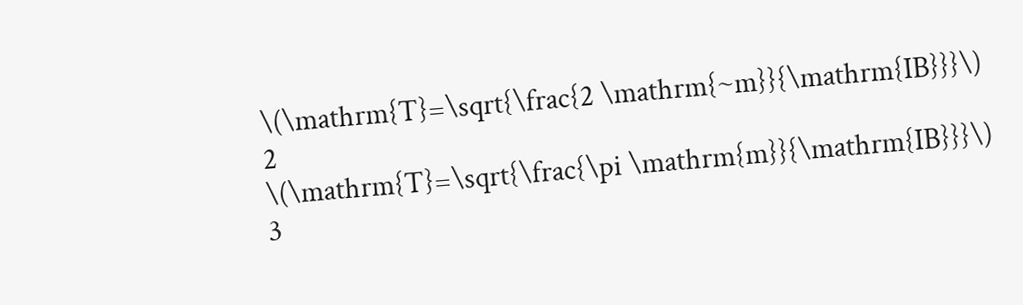\(\mathrm{T}=\sqrt{\frac{2 \mathrm{~m}}{\mathrm{IB}}}\)
2
\(\mathrm{T}=\sqrt{\frac{\pi \mathrm{m}}{\mathrm{IB}}}\)
3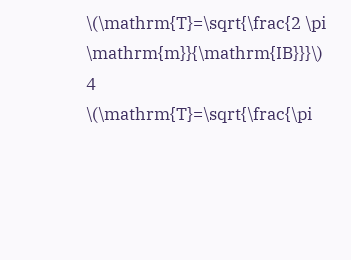\(\mathrm{T}=\sqrt{\frac{2 \pi \mathrm{m}}{\mathrm{IB}}}\)
4
\(\mathrm{T}=\sqrt{\frac{\pi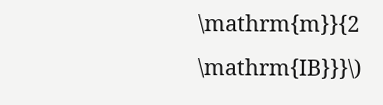\mathrm{m}}{2 \mathrm{IB}}}\)